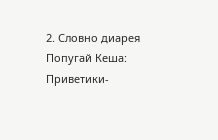2. Словно диарея
Попугай Кеша: Приветики-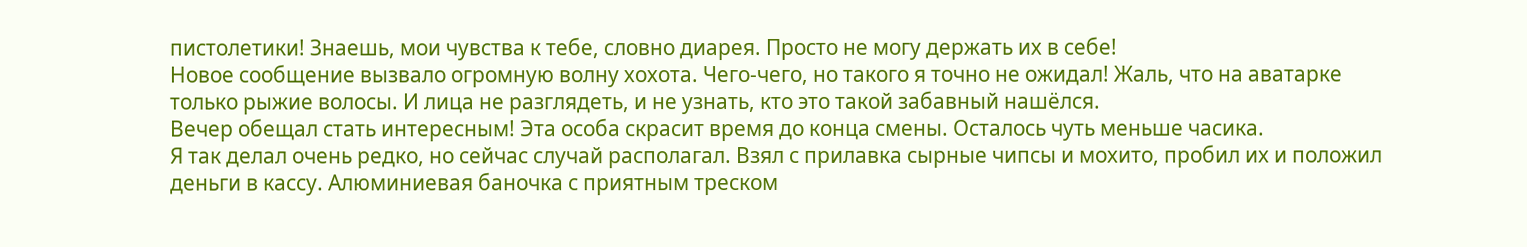пистолетики! Знаешь, мои чувства к тебе, словно диарея. Просто не могу держать их в себе!
Новое сообщение вызвало огромную волну хохота. Чего-чего, но такого я точно не ожидал! Жаль, что на аватарке только рыжие волосы. И лица не разглядеть, и не узнать, кто это такой забавный нашёлся.
Вечер обещал стать интересным! Эта особа скрасит время до конца смены. Осталось чуть меньше часика.
Я так делал очень редко, но сейчас случай располагал. Взял с прилавка сырные чипсы и мохито, пробил их и положил деньги в кассу. Алюминиевая баночка с приятным треском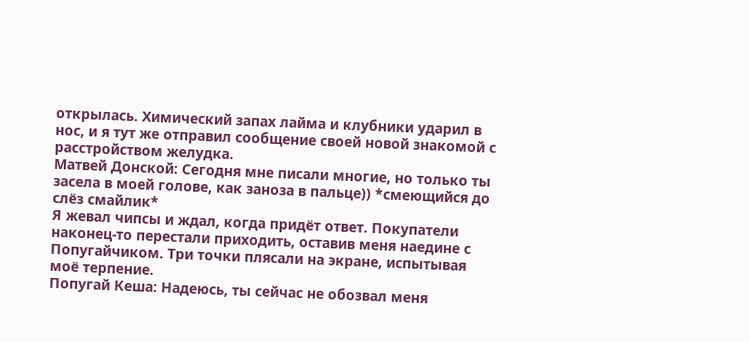открылась. Химический запах лайма и клубники ударил в нос, и я тут же отправил сообщение своей новой знакомой с расстройством желудка.
Матвей Донской: Сегодня мне писали многие, но только ты засела в моей голове, как заноза в пальце)) *смеющийся до слёз смайлик*
Я жевал чипсы и ждал, когда придёт ответ. Покупатели наконец-то перестали приходить, оставив меня наедине с Попугайчиком. Три точки плясали на экране, испытывая моё терпение.
Попугай Кеша: Надеюсь, ты сейчас не обозвал меня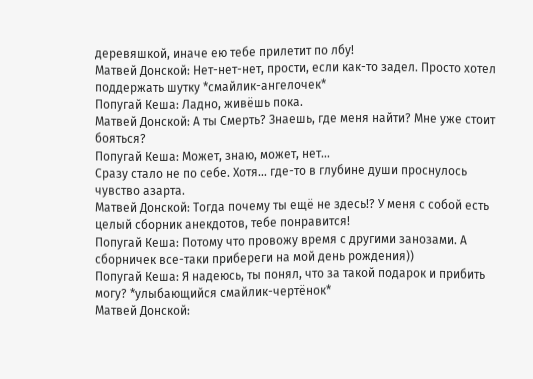деревяшкой, иначе ею тебе прилетит по лбу!
Матвей Донской: Нет-нет-нет, прости, если как-то задел. Просто хотел поддержать шутку *смайлик-ангелочек*
Попугай Кеша: Ладно, живёшь пока.
Матвей Донской: А ты Смерть? Знаешь, где меня найти? Мне уже стоит бояться?
Попугай Кеша: Может, знаю, может, нет...
Сразу стало не по себе. Хотя... где-то в глубине души проснулось чувство азарта.
Матвей Донской: Тогда почему ты ещё не здесь!? У меня с собой есть целый сборник анекдотов, тебе понравится!
Попугай Кеша: Потому что провожу время с другими занозами. А сборничек все-таки прибереги на мой день рождения))
Попугай Кеша: Я надеюсь, ты понял, что за такой подарок и прибить могу? *улыбающийся смайлик-чертёнок*
Матвей Донской: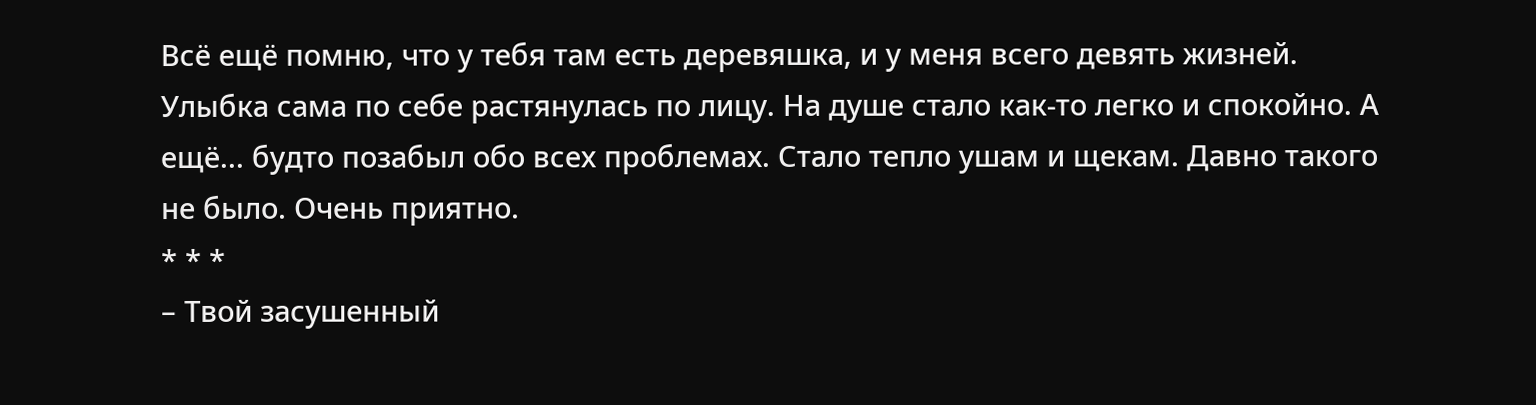Всё ещё помню, что у тебя там есть деревяшка, и у меня всего девять жизней.
Улыбка сама по себе растянулась по лицу. На душе стало как-то легко и спокойно. А ещё... будто позабыл обо всех проблемах. Стало тепло ушам и щекам. Давно такого не было. Очень приятно.
* * *
– Твой засушенный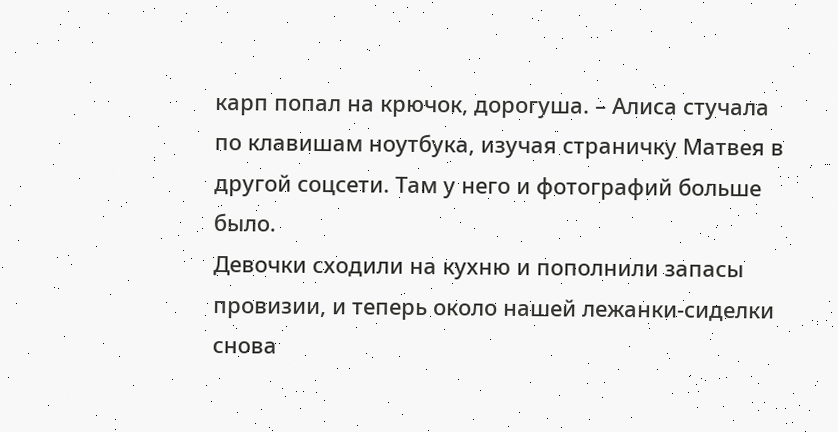карп попал на крючок, дорогуша. – Алиса стучала по клавишам ноутбука, изучая страничку Матвея в другой соцсети. Там у него и фотографий больше было.
Девочки сходили на кухню и пополнили запасы провизии, и теперь около нашей лежанки-сиделки снова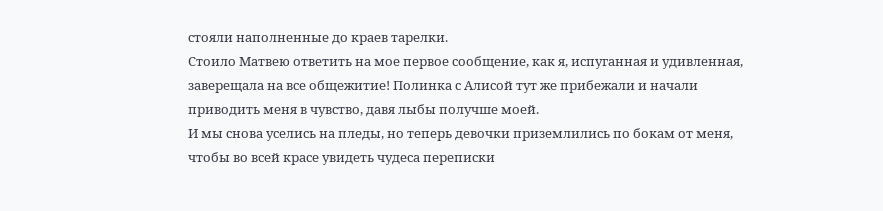стояли наполненные до краев тарелки.
Стоило Матвею ответить на мое первое сообщение, как я, испуганная и удивленная, заверещала на все общежитие! Полинка с Алисой тут же прибежали и начали приводить меня в чувство, давя лыбы получше моей.
И мы снова уселись на пледы, но теперь девочки приземлились по бокам от меня, чтобы во всей красе увидеть чудеса переписки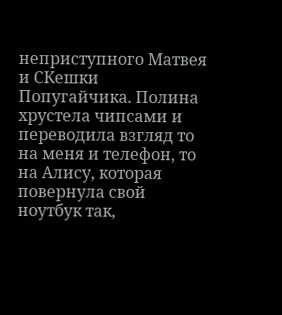неприступного Матвея и СКешки Попугайчика. Полина хрустела чипсами и переводила взгляд то на меня и телефон, то на Алису, которая повернула свой ноутбук так,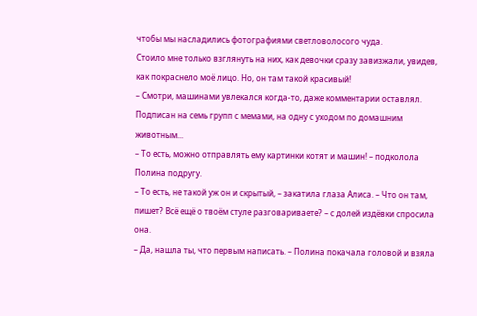чтобы мы насладились фотографиями светловолосого чуда.
Стоило мне только взглянуть на них, как девочки сразу завизжали, увидев, как покраснело моё лицо. Но, он там такой красивый!
– Смотри, машинами увлекался когда-то, даже комментарии оставлял. Подписан на семь групп с мемами, на одну с уходом по домашним животным...
– То есть, можно отправлять ему картинки котят и машин! – подколола Полина подругу.
– То есть, не такой уж он и скрытый, – закатила глаза Алиса. – Что он там, пишет? Всё ещё о твоём стуле разговариваете? – с долей издёвки спросила она.
– Да, нашла ты, что первым написать. – Полина покачала головой и взяла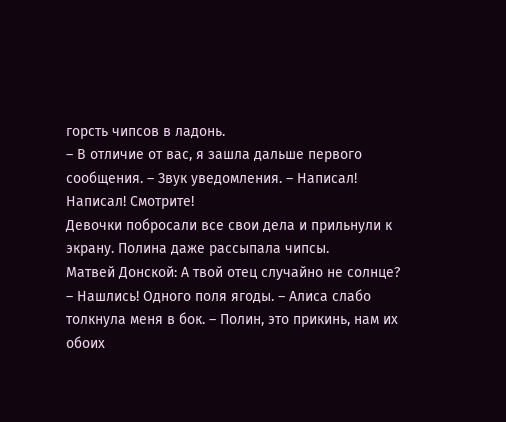горсть чипсов в ладонь.
– В отличие от вас, я зашла дальше первого сообщения. – Звук уведомления. – Написал! Написал! Смотрите!
Девочки побросали все свои дела и прильнули к экрану. Полина даже рассыпала чипсы.
Матвей Донской: А твой отец случайно не солнце?
– Нашлись! Одного поля ягоды. – Алиса слабо толкнула меня в бок. – Полин, это прикинь, нам их обоих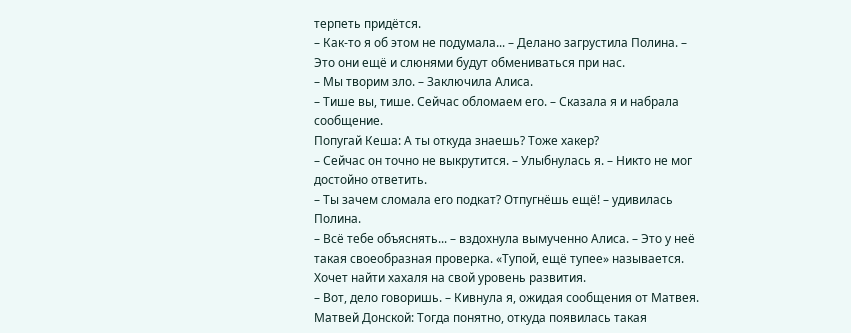терпеть придётся.
– Как-то я об этом не подумала... – Делано загрустила Полина. – Это они ещё и слюнями будут обмениваться при нас.
– Мы творим зло. – Заключила Алиса.
– Тише вы, тише. Сейчас обломаем его. – Сказала я и набрала сообщение.
Попугай Кеша: А ты откуда знаешь? Тоже хакер?
– Сейчас он точно не выкрутится. – Улыбнулась я. – Никто не мог достойно ответить.
– Ты зачем сломала его подкат? Отпугнёшь ещё! – удивилась Полина.
– Всё тебе объяснять... – вздохнула вымученно Алиса. – Это у неё такая своеобразная проверка. «Тупой, ещё тупее» называется. Хочет найти хахаля на свой уровень развития.
– Вот, дело говоришь. – Кивнула я, ожидая сообщения от Матвея.
Матвей Донской: Тогда понятно, откуда появилась такая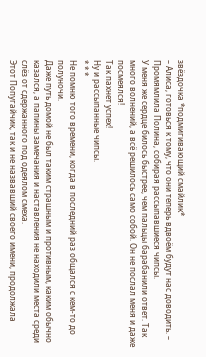звёздочка *подмигивающий смайлик*
– Алиса, готовься к тому, что они теперь вдвоём будут нас доводить. – Промямлила Полина, собирая рассыпавшиеся чипсы.
У меня же сердце билось быстрее, чем пальцы барабанили ответ. Так много волнений, а всё решилось само собой. Он не послал меня и даже посмеялся!
Так пахнет успех!
Ну и рассыпанные чипсы.
* * *
Не помню того времени, когда в последний раз общался с кем-то до полуночи.
Даже путь домой не был таким страшным и противным, каким обычно казался, а папины замечания и наставления не находили места среди слёз от сдержанного под одеялом смеха.
Этот Попугайчик, так и не назвавший своего имени, продолжала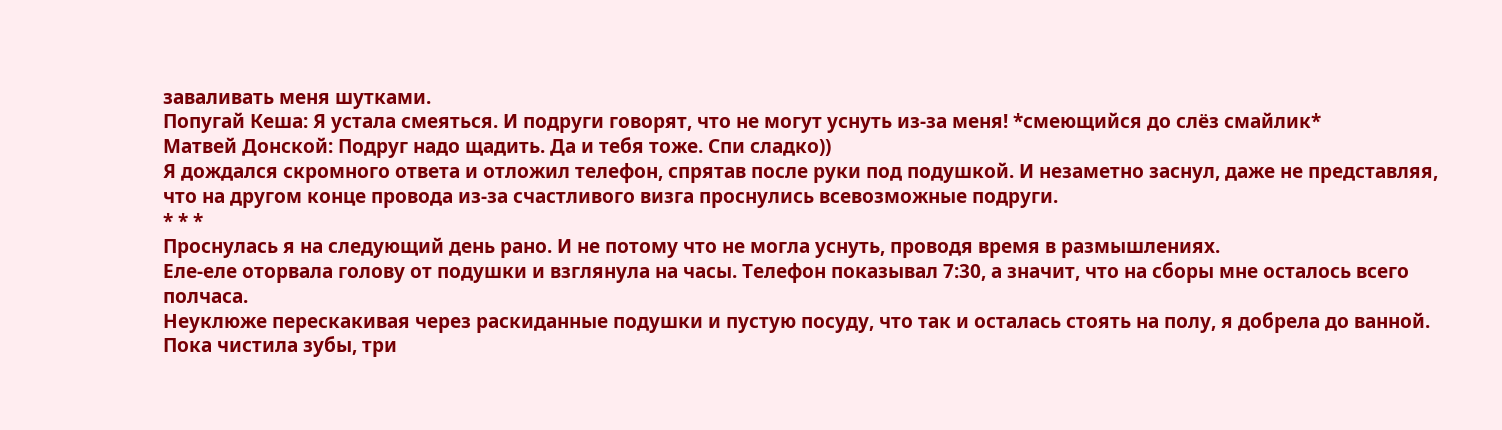заваливать меня шутками.
Попугай Кеша: Я устала смеяться. И подруги говорят, что не могут уснуть из-за меня! *смеющийся до слёз смайлик*
Матвей Донской: Подруг надо щадить. Да и тебя тоже. Спи сладко))
Я дождался скромного ответа и отложил телефон, спрятав после руки под подушкой. И незаметно заснул, даже не представляя, что на другом конце провода из-за счастливого визга проснулись всевозможные подруги.
* * *
Проснулась я на следующий день рано. И не потому что не могла уснуть, проводя время в размышлениях.
Еле-еле оторвала голову от подушки и взглянула на часы. Телефон показывал 7:30, а значит, что на сборы мне осталось всего полчаса.
Неуклюже перескакивая через раскиданные подушки и пустую посуду, что так и осталась стоять на полу, я добрела до ванной. Пока чистила зубы, три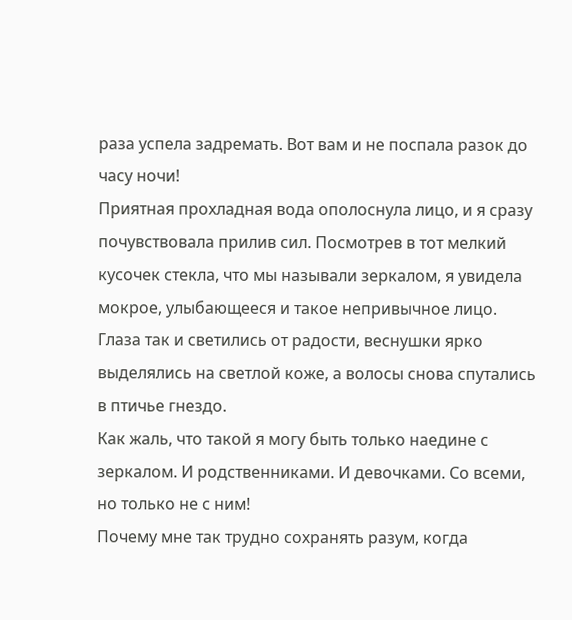раза успела задремать. Вот вам и не поспала разок до часу ночи!
Приятная прохладная вода ополоснула лицо, и я сразу почувствовала прилив сил. Посмотрев в тот мелкий кусочек стекла, что мы называли зеркалом, я увидела мокрое, улыбающееся и такое непривычное лицо. Глаза так и светились от радости, веснушки ярко выделялись на светлой коже, а волосы снова спутались в птичье гнездо.
Как жаль, что такой я могу быть только наедине с зеркалом. И родственниками. И девочками. Со всеми, но только не с ним!
Почему мне так трудно сохранять разум, когда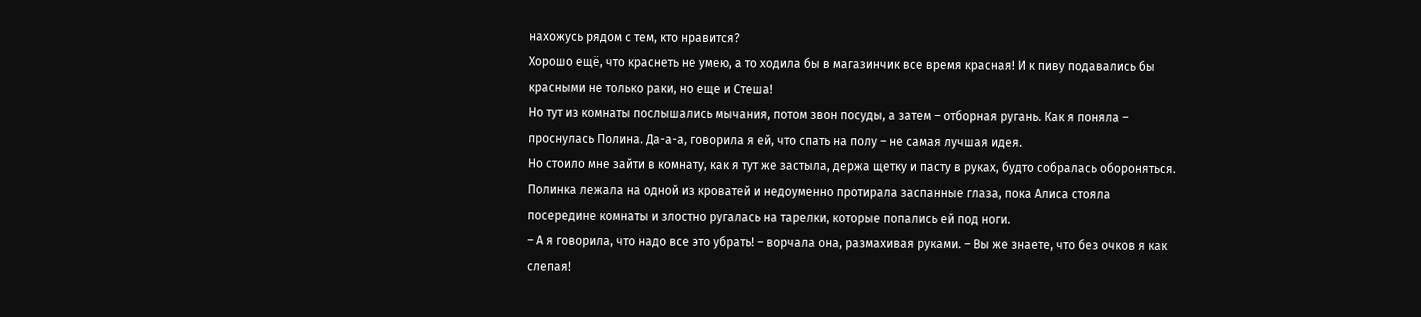нахожусь рядом с тем, кто нравится?
Хорошо ещё, что краснеть не умею, а то ходила бы в магазинчик все время красная! И к пиву подавались бы красными не только раки, но еще и Стеша!
Но тут из комнаты послышались мычания, потом звон посуды, а затем – отборная ругань. Как я поняла – проснулась Полина. Да-а-а, говорила я ей, что спать на полу – не самая лучшая идея.
Но стоило мне зайти в комнату, как я тут же застыла, держа щетку и пасту в руках, будто собралась обороняться. Полинка лежала на одной из кроватей и недоуменно протирала заспанные глаза, пока Алиса стояла посередине комнаты и злостно ругалась на тарелки, которые попались ей под ноги.
– А я говорила, что надо все это убрать! – ворчала она, размахивая руками. – Вы же знаете, что без очков я как слепая!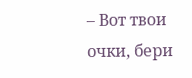– Вот твои очки, бери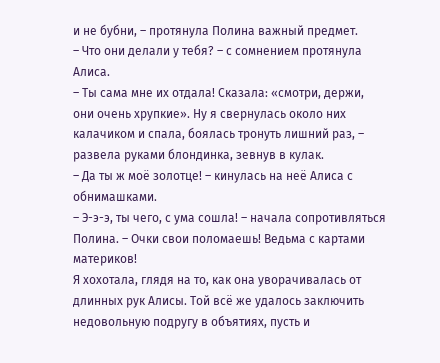и не бубни, – протянула Полина важный предмет.
– Что они делали у тебя? – с сомнением протянула Алиса.
– Ты сама мне их отдала! Сказала: «смотри, держи, они очень хрупкие». Ну я свернулась около них калачиком и спала, боялась тронуть лишний раз, – развела руками блондинка, зевнув в кулак.
– Да ты ж моё золотце! – кинулась на неё Алиса с обнимашками.
– Э-э-э, ты чего, с ума сошла! – начала сопротивляться Полина. – Очки свои поломаешь! Ведьма с картами материков!
Я хохотала, глядя на то, как она уворачивалась от длинных рук Алисы. Той всё же удалось заключить недовольную подругу в объятиях, пусть и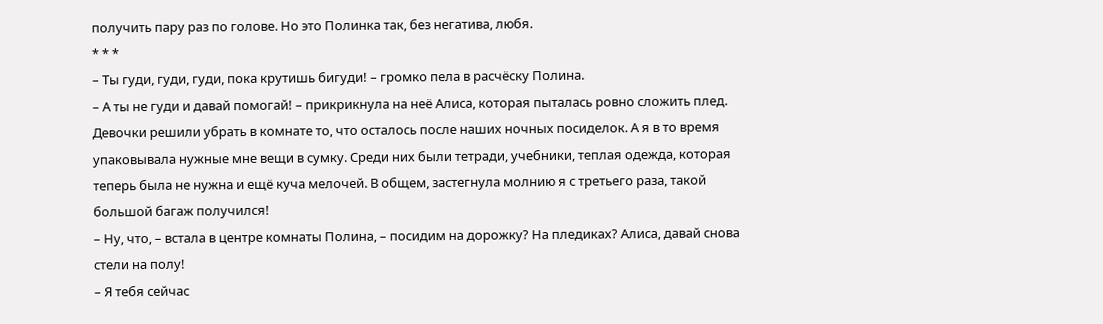получить пару раз по голове. Но это Полинка так, без негатива, любя.
* * *
– Ты гуди, гуди, гуди, пока крутишь бигуди! – громко пела в расчёску Полина.
– А ты не гуди и давай помогай! – прикрикнула на неё Алиса, которая пыталась ровно сложить плед.
Девочки решили убрать в комнате то, что осталось после наших ночных посиделок. А я в то время упаковывала нужные мне вещи в сумку. Среди них были тетради, учебники, теплая одежда, которая теперь была не нужна и ещё куча мелочей. В общем, застегнула молнию я с третьего раза, такой большой багаж получился!
– Ну, что, – встала в центре комнаты Полина, – посидим на дорожку? На пледиках? Алиса, давай снова стели на полу!
– Я тебя сейчас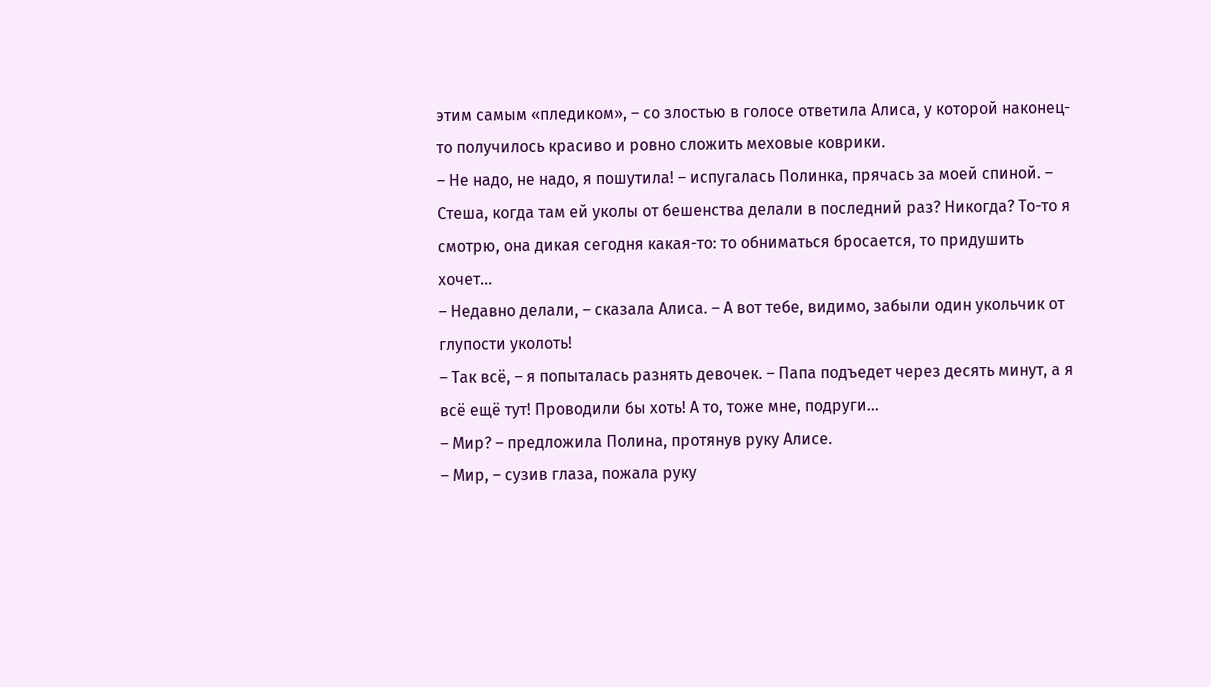этим самым «пледиком», – со злостью в голосе ответила Алиса, у которой наконец-то получилось красиво и ровно сложить меховые коврики.
– Не надо, не надо, я пошутила! – испугалась Полинка, прячась за моей спиной. – Стеша, когда там ей уколы от бешенства делали в последний раз? Никогда? То-то я смотрю, она дикая сегодня какая-то: то обниматься бросается, то придушить хочет...
– Недавно делали, – сказала Алиса. – А вот тебе, видимо, забыли один укольчик от глупости уколоть!
– Так всё, – я попыталась разнять девочек. – Папа подъедет через десять минут, а я всё ещё тут! Проводили бы хоть! А то, тоже мне, подруги...
– Мир? – предложила Полина, протянув руку Алисе.
– Мир, – сузив глаза, пожала руку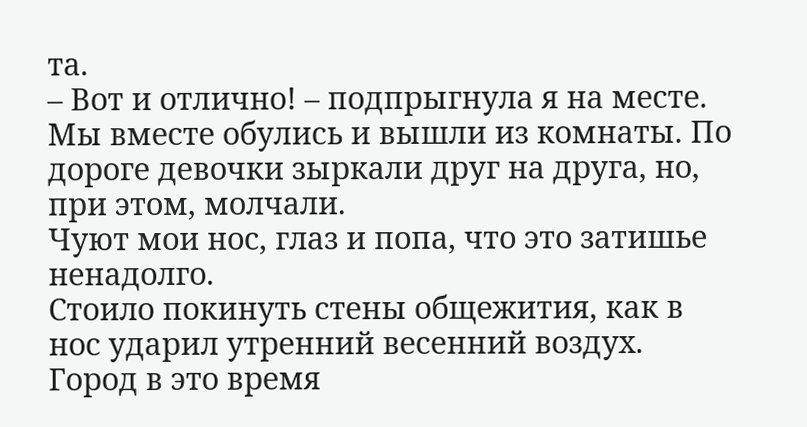та.
– Вот и отлично! – подпрыгнула я на месте.
Мы вместе обулись и вышли из комнаты. По дороге девочки зыркали друг на друга, но, при этом, молчали.
Чуют мои нос, глаз и попа, что это затишье ненадолго.
Стоило покинуть стены общежития, как в нос ударил утренний весенний воздух. Город в это время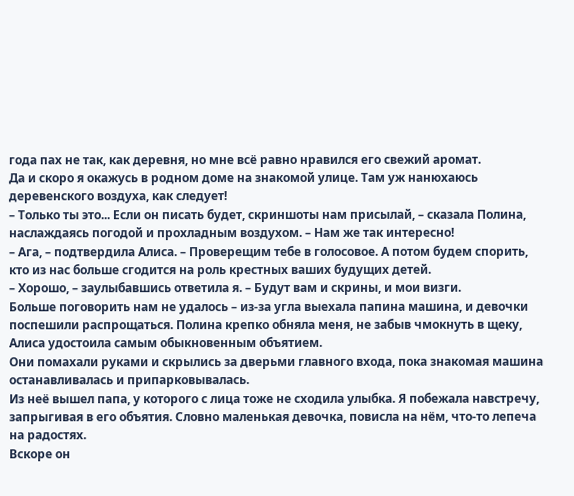года пах не так, как деревня, но мне всё равно нравился его свежий аромат.
Да и скоро я окажусь в родном доме на знакомой улице. Там уж нанюхаюсь деревенского воздуха, как следует!
– Только ты это... Если он писать будет, скриншоты нам присылай, – сказала Полина, наслаждаясь погодой и прохладным воздухом. – Нам же так интересно!
– Ага, – подтвердила Алиса. – Проверещим тебе в голосовое. А потом будем спорить, кто из нас больше сгодится на роль крестных ваших будущих детей.
– Хорошо, – заулыбавшись ответила я. – Будут вам и скрины, и мои визги.
Больше поговорить нам не удалось – из-за угла выехала папина машина, и девочки поспешили распрощаться. Полина крепко обняла меня, не забыв чмокнуть в щеку, Алиса удостоила самым обыкновенным объятием.
Они помахали руками и скрылись за дверьми главного входа, пока знакомая машина останавливалась и припарковывалась.
Из неё вышел папа, у которого с лица тоже не сходила улыбка. Я побежала навстречу, запрыгивая в его объятия. Словно маленькая девочка, повисла на нём, что-то лепеча на радостях.
Вскоре он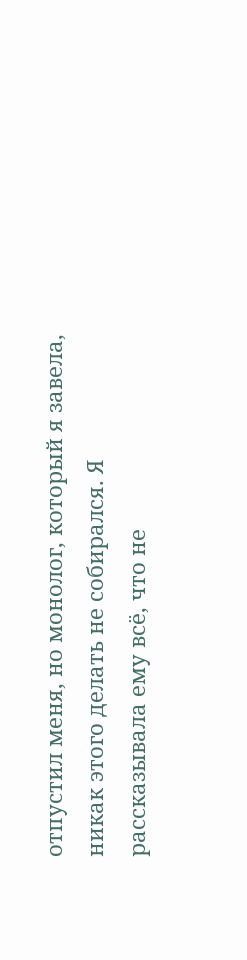отпустил меня, но монолог, который я завела, никак этого делать не собирался. Я рассказывала ему всё, что не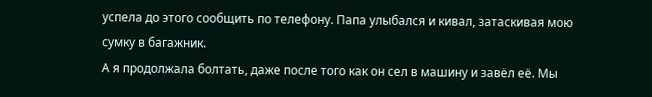успела до этого сообщить по телефону. Папа улыбался и кивал, затаскивая мою сумку в багажник.
А я продолжала болтать, даже после того как он сел в машину и завёл её. Мы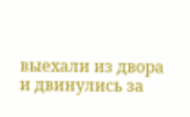выехали из двора и двинулись за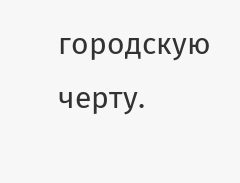городскую черту.